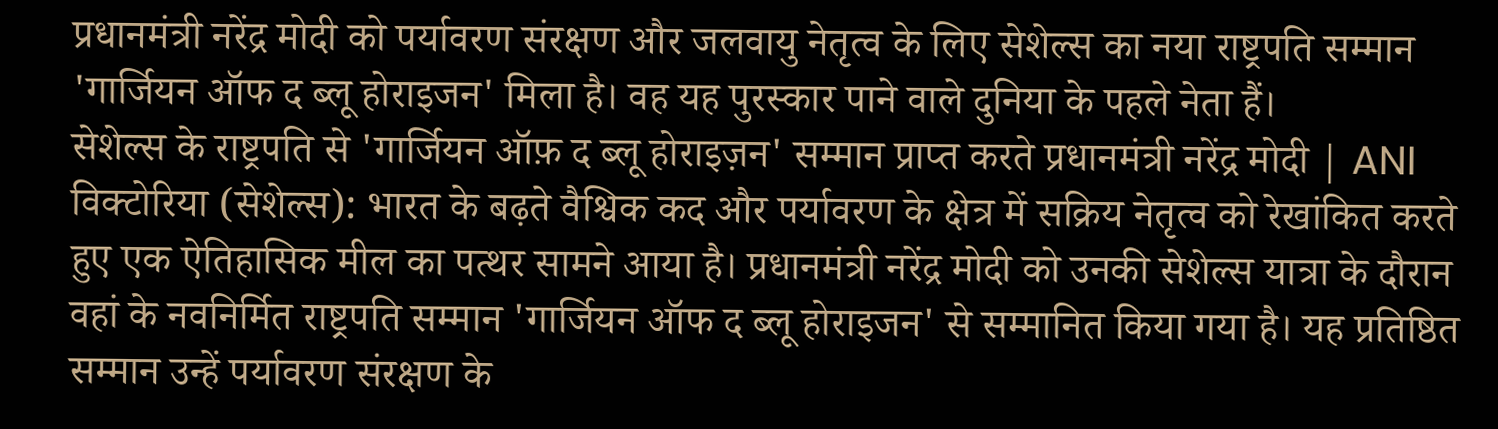प्रधानमंत्री नरेंद्र मोदी को पर्यावरण संरक्षण और जलवायु नेतृत्व के लिए सेशेल्स का नया राष्ट्रपति सम्मान 'गार्जियन ऑफ द ब्लू होराइजन' मिला है। वह यह पुरस्कार पाने वाले दुनिया के पहले नेता हैं।
सेशेल्स के राष्ट्रपति से 'गार्जियन ऑफ़ द ब्लू होराइज़न' सम्मान प्राप्त करते प्रधानमंत्री नरेंद्र मोदी | ANI
विक्टोरिया (सेशेल्स): भारत के बढ़ते वैश्विक कद और पर्यावरण के क्षेत्र में सक्रिय नेतृत्व को रेखांकित करते हुए एक ऐतिहासिक मील का पत्थर सामने आया है। प्रधानमंत्री नरेंद्र मोदी को उनकी सेशेल्स यात्रा के दौरान वहां के नवनिर्मित राष्ट्रपति सम्मान 'गार्जियन ऑफ द ब्लू होराइजन' से सम्मानित किया गया है। यह प्रतिष्ठित सम्मान उन्हें पर्यावरण संरक्षण के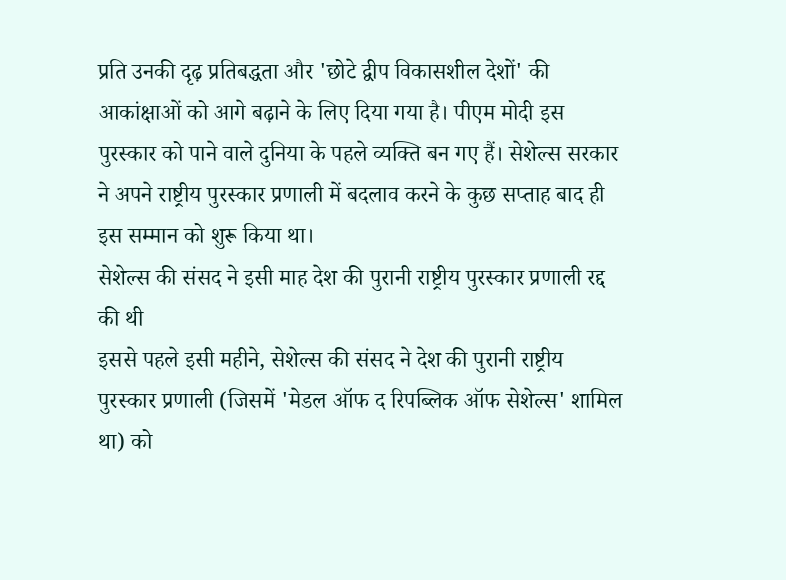प्रति उनकी दृढ़ प्रतिबद्धता और 'छोटे द्वीप विकासशील देशों' की आकांक्षाओं को आगे बढ़ाने के लिए दिया गया है। पीएम मोदी इस पुरस्कार को पाने वाले दुनिया के पहले व्यक्ति बन गए हैं। सेशेल्स सरकार ने अपने राष्ट्रीय पुरस्कार प्रणाली में बदलाव करने के कुछ सप्ताह बाद ही इस सम्मान को शुरू किया था।
सेशेल्स की संसद ने इसी माह देश की पुरानी राष्ट्रीय पुरस्कार प्रणाली रद्द की थी
इससे पहले इसी महीने, सेशेल्स की संसद ने देश की पुरानी राष्ट्रीय पुरस्कार प्रणाली (जिसमें 'मेडल ऑफ द रिपब्लिक ऑफ सेशेल्स' शामिल था) को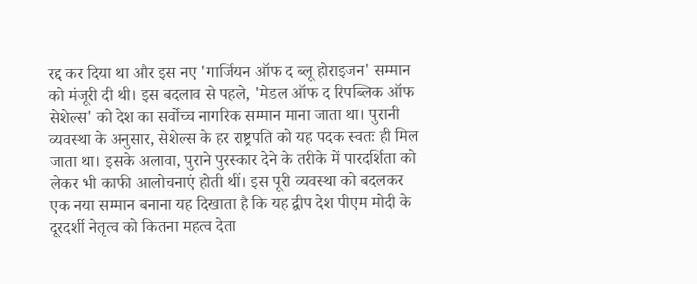रद्द कर दिया था और इस नए 'गार्जियन ऑफ द ब्लू होराइजन' सम्मान को मंजूरी दी थी। इस बदलाव से पहले, 'मेडल ऑफ द रिपब्लिक ऑफ सेशेल्स' को देश का सर्वोच्च नागरिक सम्मान माना जाता था। पुरानी व्यवस्था के अनुसार, सेशेल्स के हर राष्ट्रपति को यह पदक स्वतः ही मिल जाता था। इसके अलावा, पुराने पुरस्कार देने के तरीके में पारदर्शिता को लेकर भी काफी आलोचनाएं होती थीं। इस पूरी व्यवस्था को बदलकर एक नया सम्मान बनाना यह दिखाता है कि यह द्वीप देश पीएम मोदी के दूरदर्शी नेतृत्व को कितना महत्व देता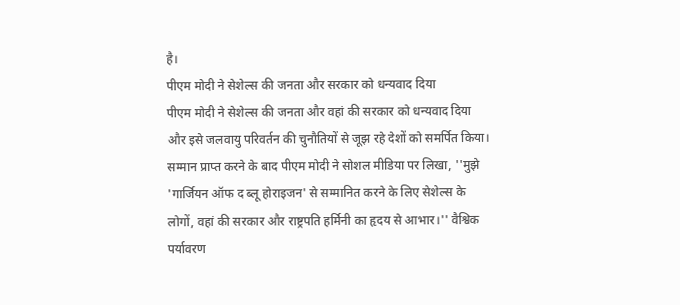है।
पीएम मोदी ने सेशेल्स की जनता और सरकार को धन्यवाद दिया
पीएम मोदी ने सेशेल्स की जनता और वहां की सरकार को धन्यवाद दिया और इसे जलवायु परिवर्तन की चुनौतियों से जूझ रहे देशों को समर्पित किया। सम्मान प्राप्त करने के बाद पीएम मोदी ने सोशल मीडिया पर लिखा, ''मुझे 'गार्जियन ऑफ द ब्लू होराइजन' से सम्मानित करने के लिए सेशेल्स के लोगों, वहां की सरकार और राष्ट्रपति हर्मिनी का हृदय से आभार।'' वैश्विक पर्यावरण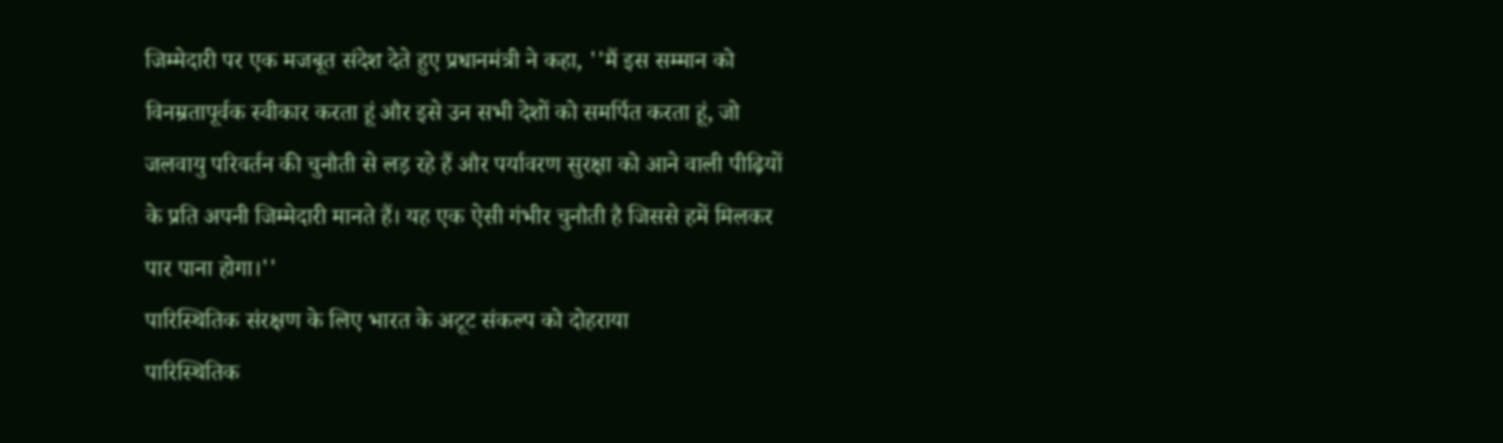जिम्मेदारी पर एक मजबूत संदेश देते हुए प्रधानमंत्री ने कहा, ''मैं इस सम्मान को विनम्रतापूर्वक स्वीकार करता हूं और इसे उन सभी देशों को समर्पित करता हूं, जो जलवायु परिवर्तन की चुनौती से लड़ रहे हैं और पर्यावरण सुरक्षा को आने वाली पीढ़ियों के प्रति अपनी जिम्मेदारी मानते हैं। यह एक ऐसी गंभीर चुनौती है जिससे हमें मिलकर पार पाना होगा।''
पारिस्थितिक संरक्षण के लिए भारत के अटूट संकल्प को दोहराया
पारिस्थितिक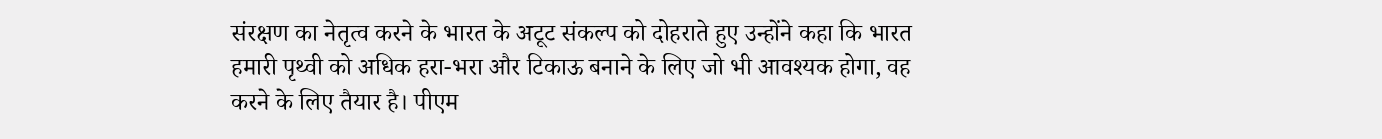संरक्षण का नेतृत्व करने के भारत के अटूट संकल्प को दोहराते हुए उन्होंने कहा कि भारत हमारी पृथ्वी को अधिक हरा-भरा और टिकाऊ बनाने के लिए जो भी आवश्यक होगा, वह करने के लिए तैयार है। पीएम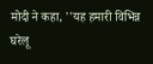मोदी ने कहा, ''यह हमारी विभिन्न घरेलू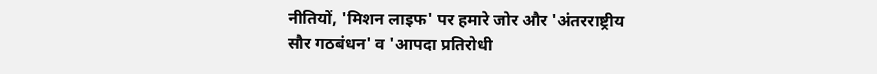नीतियों, 'मिशन लाइफ' पर हमारे जोर और 'अंतरराष्ट्रीय सौर गठबंधन' व 'आपदा प्रतिरोधी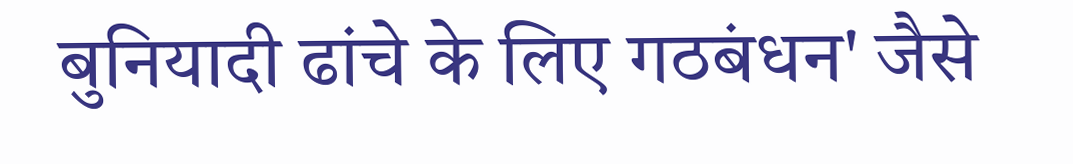बुनियादी ढांचे के लिए गठबंधन' जैसे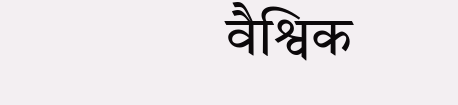वैश्विक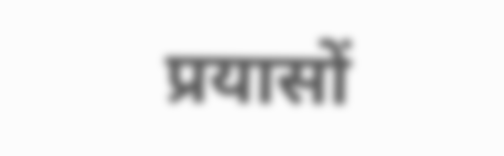प्रयासों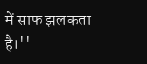में साफ झलकता है।''